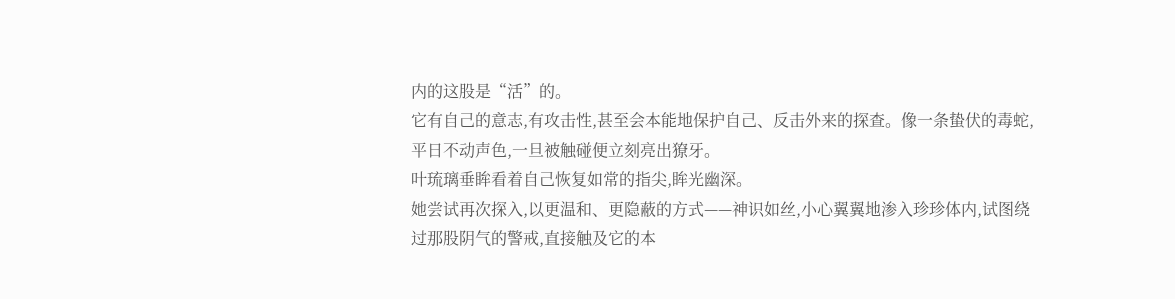内的这股是“活”的。
它有自己的意志,有攻击性,甚至会本能地保护自己、反击外来的探查。像一条蛰伏的毒蛇,平日不动声色,一旦被触碰便立刻亮出獠牙。
叶琉璃垂眸看着自己恢复如常的指尖,眸光幽深。
她尝试再次探入,以更温和、更隐蔽的方式——神识如丝,小心翼翼地渗入珍珍体内,试图绕过那股阴气的警戒,直接触及它的本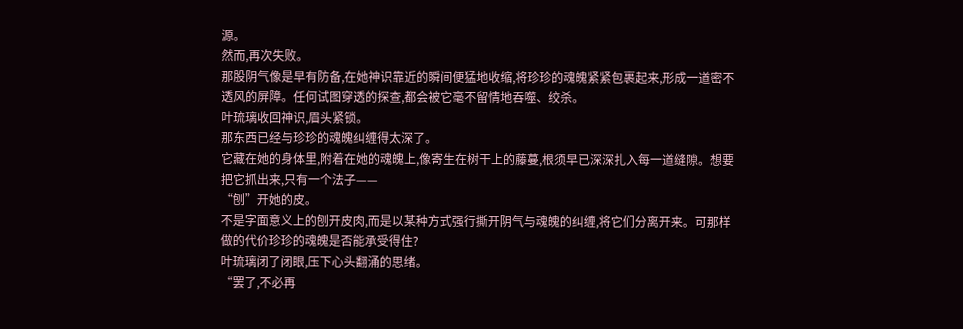源。
然而,再次失败。
那股阴气像是早有防备,在她神识靠近的瞬间便猛地收缩,将珍珍的魂魄紧紧包裹起来,形成一道密不透风的屏障。任何试图穿透的探查,都会被它毫不留情地吞噬、绞杀。
叶琉璃收回神识,眉头紧锁。
那东西已经与珍珍的魂魄纠缠得太深了。
它藏在她的身体里,附着在她的魂魄上,像寄生在树干上的藤蔓,根须早已深深扎入每一道缝隙。想要把它抓出来,只有一个法子——
“刨”开她的皮。
不是字面意义上的刨开皮肉,而是以某种方式强行撕开阴气与魂魄的纠缠,将它们分离开来。可那样做的代价珍珍的魂魄是否能承受得住?
叶琉璃闭了闭眼,压下心头翻涌的思绪。
“罢了,不必再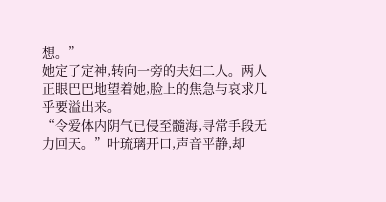想。”
她定了定神,转向一旁的夫妇二人。两人正眼巴巴地望着她,脸上的焦急与哀求几乎要溢出来。
“令爱体内阴气已侵至髓海,寻常手段无力回天。”叶琉璃开口,声音平静,却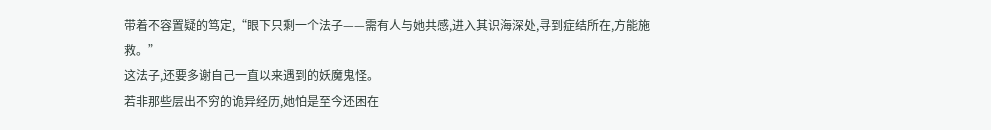带着不容置疑的笃定,“眼下只剩一个法子——需有人与她共感,进入其识海深处,寻到症结所在,方能施救。”
这法子,还要多谢自己一直以来遇到的妖魔鬼怪。
若非那些层出不穷的诡异经历,她怕是至今还困在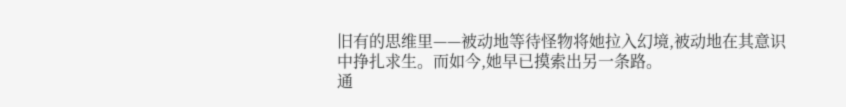旧有的思维里——被动地等待怪物将她拉入幻境,被动地在其意识中挣扎求生。而如今,她早已摸索出另一条路。
通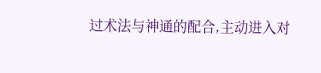过术法与神通的配合,主动进入对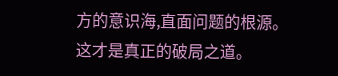方的意识海,直面问题的根源。
这才是真正的破局之道。